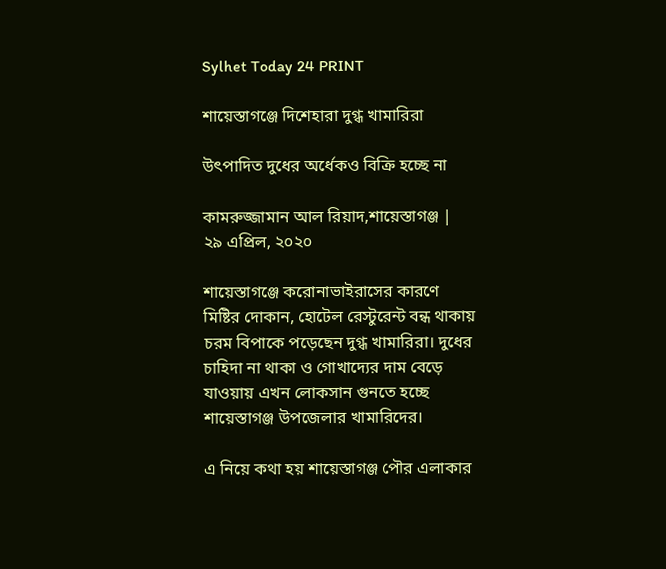Sylhet Today 24 PRINT

শায়েস্তাগঞ্জে দিশেহারা দুগ্ধ খামারিরা

উৎপাদিত দুধের অর্ধেকও বিক্রি হচ্ছে না

কামরুজ্জামান আল রিয়াদ,শায়েস্তাগঞ্জ |  ২৯ এপ্রিল, ২০২০

শায়েস্তাগঞ্জে করোনাভাইরাসের কারণে মিষ্টির দোকান, হোটেল রেস্টুরেন্ট বন্ধ থাকায় চরম বিপাকে পড়েছেন দুগ্ধ খামারিরা। দুধের চাহিদা না থাকা ও গোখাদ্যের দাম বেড়ে যাওয়ায় এখন লোকসান গুনতে হচ্ছে শায়েস্তাগঞ্জ উপজেলার খামারিদের।

এ নিয়ে কথা হয় শায়েস্তাগঞ্জ পৌর এলাকার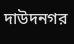দাউদনগর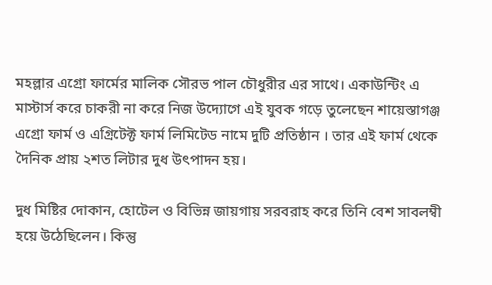মহল্লার এগ্রো ফার্মের মালিক সৌরভ পাল চৌধুরীর এর সাথে। একাউন্টিং এ মাস্টার্স করে চাকরী না করে নিজ উদ্যোগে এই যুবক গড়ে তুলেছেন শায়েস্তাগঞ্জ এগ্রো ফার্ম ও এগ্রিটেক্ট ফার্ম লিমিটেড নামে দুটি প্রতিষ্ঠান । তার এই ফার্ম থেকে দৈনিক প্রায় ২শত লিটার দুধ উৎপাদন হয়।

দুধ মিষ্টির দোকান, হোটেল ও বিভিন্ন জায়গায় সরবরাহ করে তিনি বেশ সাবলম্বী হয়ে উঠেছিলেন। কিন্তু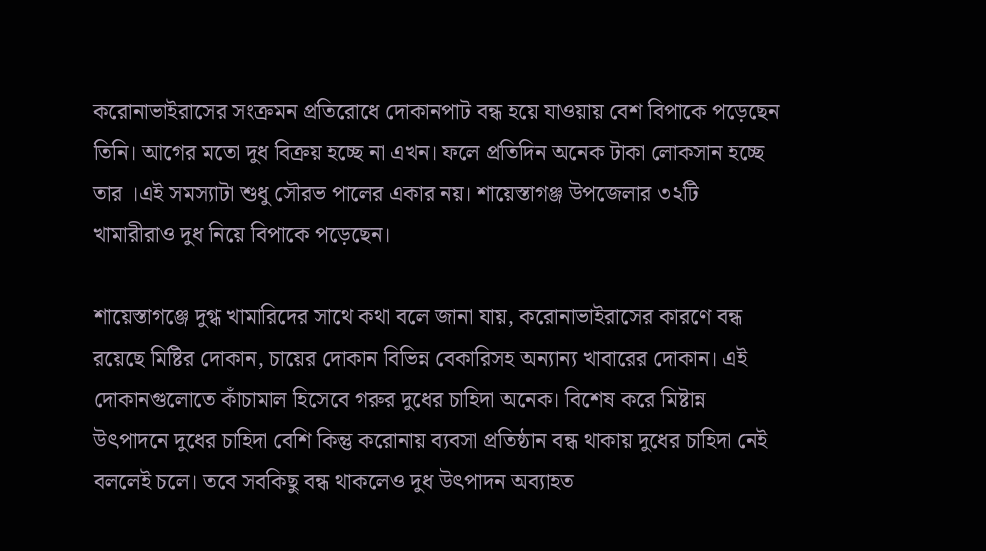করোনাভাইরাসের সংক্রমন প্রতিরোধে দোকানপাট বন্ধ হয়ে যাওয়ায় বেশ বিপাকে পড়েছেন তিনি। আগের মতো দুধ বিক্রয় হচ্ছে না এখন। ফলে প্রতিদিন অনেক টাকা লোকসান হচ্ছে তার ।এই সমস্যাটা শুধু সৌরভ পালের একার নয়। শায়েস্তাগঞ্জ উপজেলার ৩২টি খামারীরাও দুধ নিয়ে বিপাকে পড়েছেন।

শায়েস্তাগঞ্জে দুগ্ধ খামারিদের সাথে কথা বলে জানা যায়, করোনাভাইরাসের কারণে বন্ধ রয়েছে মিষ্টির দোকান, চায়ের দোকান বিভিন্ন বেকারিসহ অন্যান্য খাবারের দোকান। এই দোকানগুলোতে কাঁচামাল হিসেবে গরুর দুধের চাহিদা অনেক। বিশেষ করে মিষ্টান্ন উৎপাদনে দুধের চাহিদা বেশি কিন্তু করোনায় ব্যবসা প্রতিষ্ঠান বন্ধ থাকায় দুধের চাহিদা নেই বললেই চলে। তবে সবকিছু বন্ধ থাকলেও দুধ উৎপাদন অব্যাহত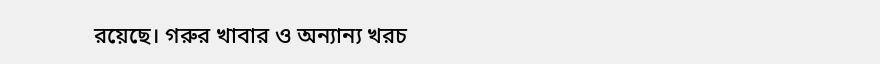রয়েছে। গরুর খাবার ও অন্যান্য খরচ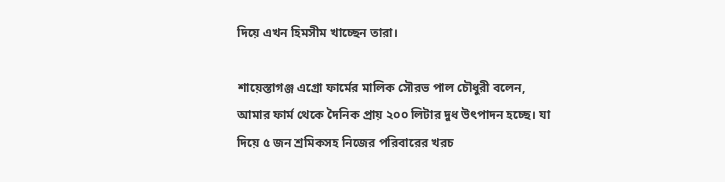দিয়ে এখন হিমসীম খাচ্ছেন তারা।

শায়েস্তাগঞ্জ এগ্রো ফার্মের মালিক সৌরভ পাল চৌধুরী বলেন, আমার ফার্ম থেকে দৈনিক প্রায় ২০০ লিটার দুধ উৎপাদন হচ্ছে। যা দিয়ে ৫ জন শ্রমিকসহ নিজের পরিবারের খরচ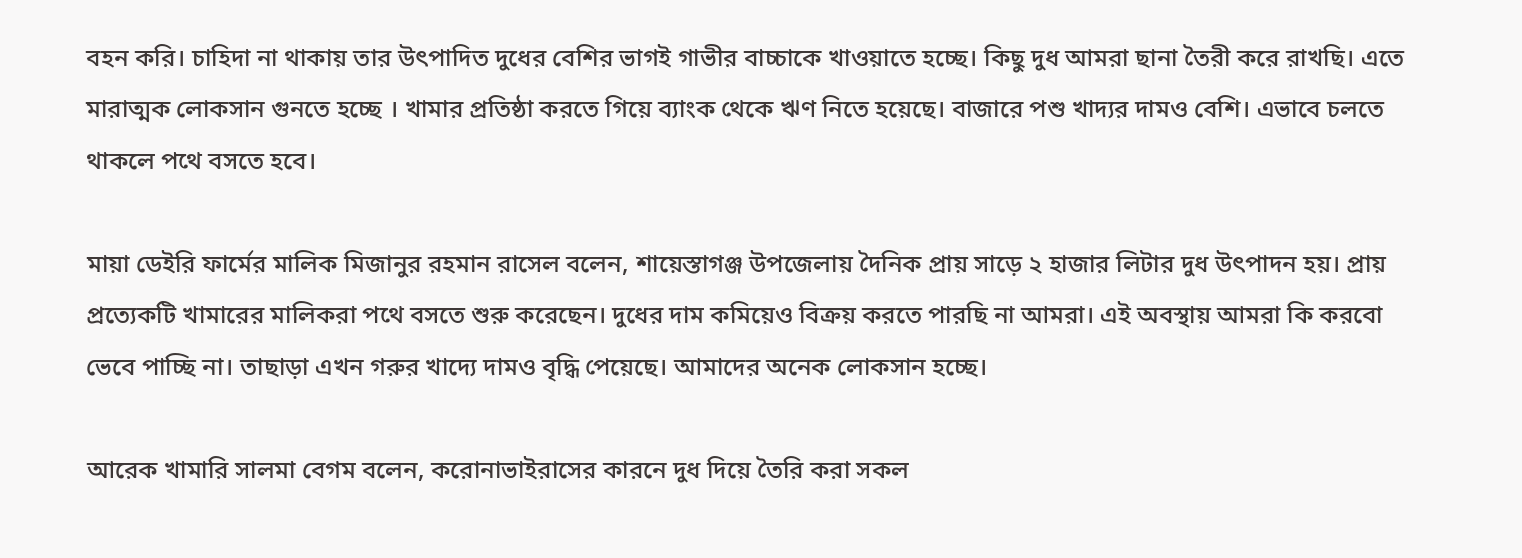বহন করি। চাহিদা না থাকায় তার উৎপাদিত দুধের বেশির ভাগই গাভীর বাচ্চাকে খাওয়াতে হচ্ছে। কিছু দুধ আমরা ছানা তৈরী করে রাখছি। এতে মারাত্মক লোকসান গুনতে হচ্ছে । খামার প্রতিষ্ঠা করতে গিয়ে ব্যাংক থেকে ঋণ নিতে হয়েছে। বাজারে পশু খাদ্যর দামও বেশি। এভাবে চলতে থাকলে পথে বসতে হবে।

মায়া ডেইরি ফার্মের মালিক মিজানুর রহমান রাসেল বলেন, শায়েস্তাগঞ্জ উপজেলায় দৈনিক প্রায় সাড়ে ২ হাজার লিটার দুধ উৎপাদন হয়। প্রায় প্রত্যেকটি খামারের মালিকরা পথে বসতে শুরু করেছেন। দুধের দাম কমিয়েও বিক্রয় করতে পারছি না আমরা। এই অবস্থায় আমরা কি করবো ভেবে পাচ্ছি না। তাছাড়া এখন গরুর খাদ্যে দামও বৃদ্ধি পেয়েছে। আমাদের অনেক লোকসান হচ্ছে।

আরেক খামারি সালমা বেগম বলেন, করোনাভাইরাসের কারনে দুধ দিয়ে তৈরি করা সকল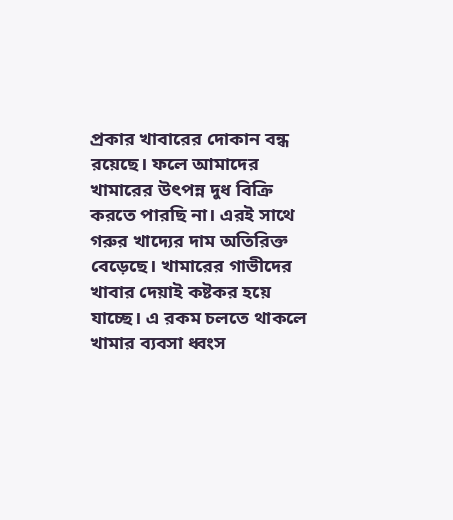প্রকার খাবারের দোকান বন্ধ রয়েছে। ফলে আমাদের খামারের উৎপন্ন দুধ বিক্রি করতে পারছি না। এরই সাথে গরুর খাদ্যের দাম অতিরিক্ত বেড়েছে। খামারের গাভীদের খাবার দেয়াই কষ্টকর হয়ে যাচ্ছে। এ রকম চলতে থাকলে খামার ব্যবসা ধ্বংস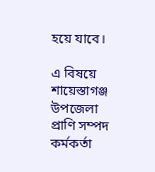হয়ে যাবে।

এ বিষয়ে শায়েস্তাগঞ্জ উপজেলা প্রাণি সম্পদ কর্মকর্তা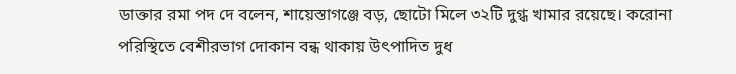ডাক্তার রমা পদ দে বলেন, শায়েস্তাগঞ্জে বড়, ছোটো মিলে ৩২টি দুগ্ধ খামার রয়েছে। করোনা পরিস্থিতে বেশীরভাগ দোকান বন্ধ থাকায় উৎপাদিত দুধ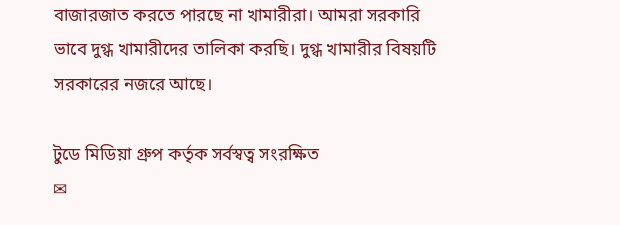বাজারজাত করতে পারছে না খামারীরা। আমরা সরকারি ভাবে দুগ্ধ খামারীদের তালিকা করছি। দুগ্ধ খামারীর বিষয়টি সরকারের নজরে আছে।

টুডে মিডিয়া গ্রুপ কর্তৃক সর্বস্বত্ব সংরক্ষিত
✉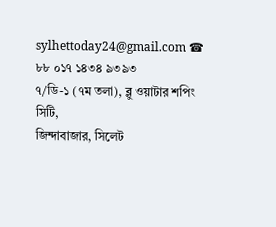sylhettoday24@gmail.com ☎ ৮৮ ০১৭ ১৪৩৪ ৯৩৯৩
৭/ডি-১ (৭ম তলা), ব্লু ওয়াটার শপিং সিটি,
জিন্দাবাজার, সিলেট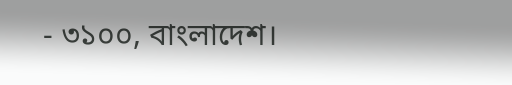- ৩১০০, বাংলাদেশ।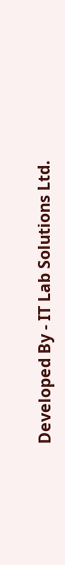Developed By - IT Lab Solutions Ltd.